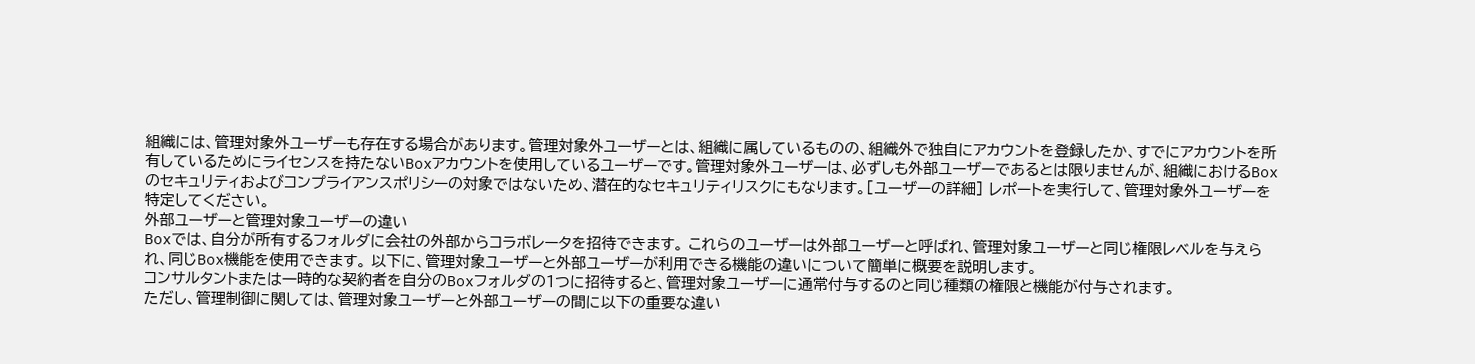組織には、管理対象外ユーザーも存在する場合があります。管理対象外ユーザーとは、組織に属しているものの、組織外で独自にアカウントを登録したか、すでにアカウントを所有しているためにライセンスを持たないBoxアカウントを使用しているユーザーです。管理対象外ユーザーは、必ずしも外部ユーザーであるとは限りませんが、組織におけるBoxのセキュリティおよびコンプライアンスポリシーの対象ではないため、潜在的なセキュリティリスクにもなります。[ユーザーの詳細] レポートを実行して、管理対象外ユーザーを特定してください。
外部ユーザーと管理対象ユーザーの違い
Boxでは、自分が所有するフォルダに会社の外部からコラボレータを招待できます。 これらのユーザーは外部ユーザーと呼ばれ、管理対象ユーザーと同じ権限レベルを与えられ、同じBox機能を使用できます。 以下に、管理対象ユーザーと外部ユーザーが利用できる機能の違いについて簡単に概要を説明します。
コンサルタントまたは一時的な契約者を自分のBoxフォルダの1つに招待すると、管理対象ユーザーに通常付与するのと同じ種類の権限と機能が付与されます。
ただし、管理制御に関しては、管理対象ユーザーと外部ユーザーの間に以下の重要な違い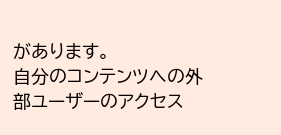があります。
自分のコンテンツへの外部ユーザーのアクセス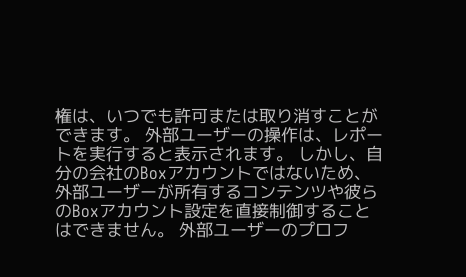権は、いつでも許可または取り消すことができます。 外部ユーザーの操作は、レポートを実行すると表示されます。 しかし、自分の会社のBoxアカウントではないため、外部ユーザーが所有するコンテンツや彼らのBoxアカウント設定を直接制御することはできません。 外部ユーザーのプロフ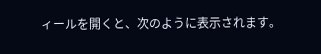ィールを開くと、次のように表示されます。